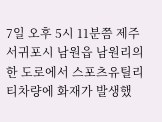7일 오후 5시 11분쯤 제주 서귀포시 남원읍 남원리의 한 도로에서 스포츠유틸리티차량에 화재가 발생했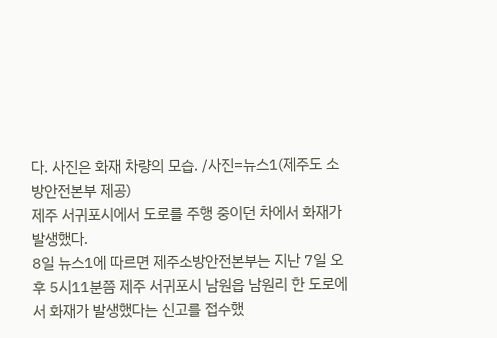다. 사진은 화재 차량의 모습. /사진=뉴스1(제주도 소방안전본부 제공)
제주 서귀포시에서 도로를 주행 중이던 차에서 화재가 발생했다.
8일 뉴스1에 따르면 제주소방안전본부는 지난 7일 오후 5시11분쯤 제주 서귀포시 남원읍 남원리 한 도로에서 화재가 발생했다는 신고를 접수했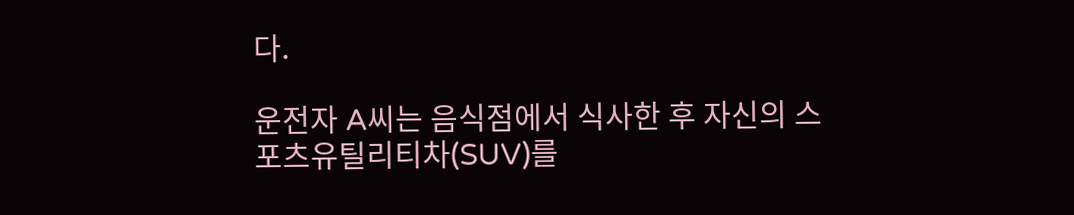다.

운전자 A씨는 음식점에서 식사한 후 자신의 스포츠유틸리티차(SUV)를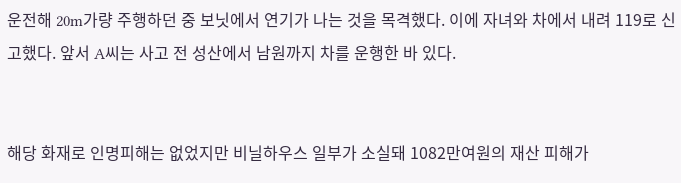운전해 20m가량 주행하던 중 보닛에서 연기가 나는 것을 목격했다. 이에 자녀와 차에서 내려 119로 신고했다. 앞서 A씨는 사고 전 성산에서 남원까지 차를 운행한 바 있다.


해당 화재로 인명피해는 없었지만 비닐하우스 일부가 소실돼 1082만여원의 재산 피해가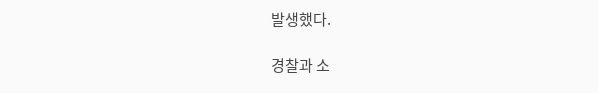발생했다.

경찰과 소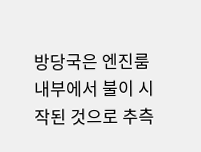방당국은 엔진룸 내부에서 불이 시작된 것으로 추측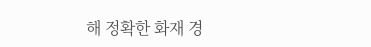해 정확한 화재 경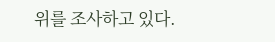위를 조사하고 있다.